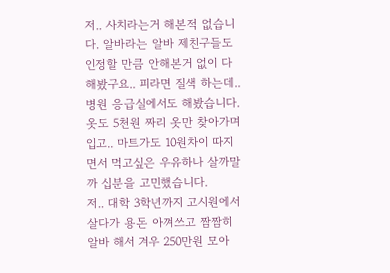저.. 사치라는거 해본적 없습니다. 알바라는 알바 제친구들도 인정할 만큼 안해본거 없이 다 해봤구요.. 피라면 질색 하는데..병원 응급실에서도 해봤습니다. 옷도 5천원 짜리 옷만 찾아가며 입고.. 마트가도 10원차이 따지면서 먹고싶은 우유하나 살까말까 십분을 고민했습니다.
저.. 대학 3학년까지 고시원에서 살다가 용돈 아껴쓰고 짬짬히 알바 해서 겨우 250만원 모아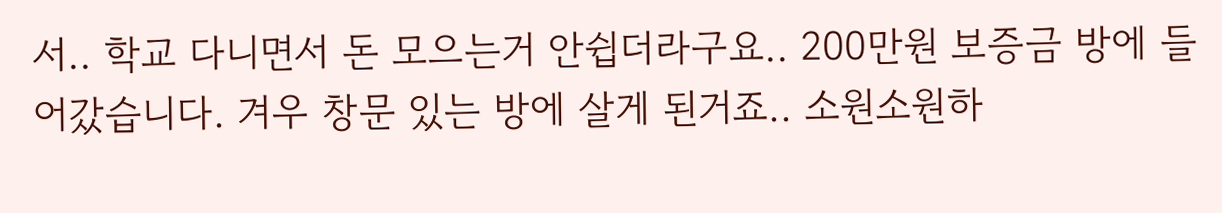서.. 학교 다니면서 돈 모으는거 안쉽더라구요.. 200만원 보증금 방에 들어갔습니다. 겨우 창문 있는 방에 살게 된거죠.. 소원소원하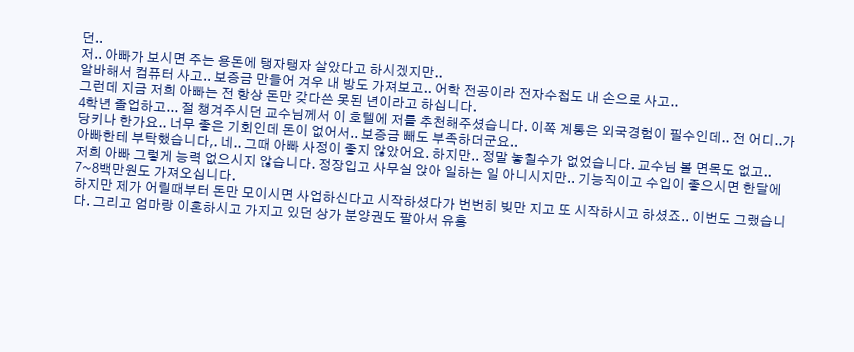던..
저.. 아빠가 보시면 주는 용돈에 탱자탱자 살았다고 하시겠지만..
알바해서 컴퓨터 사고.. 보증금 만들어 겨우 내 방도 가져보고.. 어학 전공이라 전자수첩도 내 손으로 사고..
그런데 지금 저희 아빠는 전 항상 돈만 갖다쓴 못된 년이라고 하십니다.
4학년 졸업하고... 절 챙겨주시던 교수님께서 이 호텔에 저를 추천해주셨습니다. 이쪽 계통은 외국경험이 필수인데.. 전 어디..가당키나 한가요.. 너무 좋은 기회인데 돈이 없어서.. 보증금 빼도 부족하더군요..
아빠한테 부탁했습니다,. 네.. 그때 아빠 사정이 좋지 않았어요. 하지만.. 정말 놓칠수가 없었습니다. 교수님 볼 면목도 없고..
저희 아빠 그렇게 능력 없으시지 않습니다. 정장입고 사무실 앉아 일하는 일 아니시지만.. 기능직이고 수입이 좋으시면 한달에 7~8백만원도 가져오십니다.
하지만 제가 어릴때부터 돈만 모이시면 사업하신다고 시작하셨다가 번번히 빚만 지고 또 시작하시고 하셨죠.. 이번도 그랬습니다. 그리고 엄마랑 이혼하시고 가지고 있던 상가 분양권도 팔아서 유흥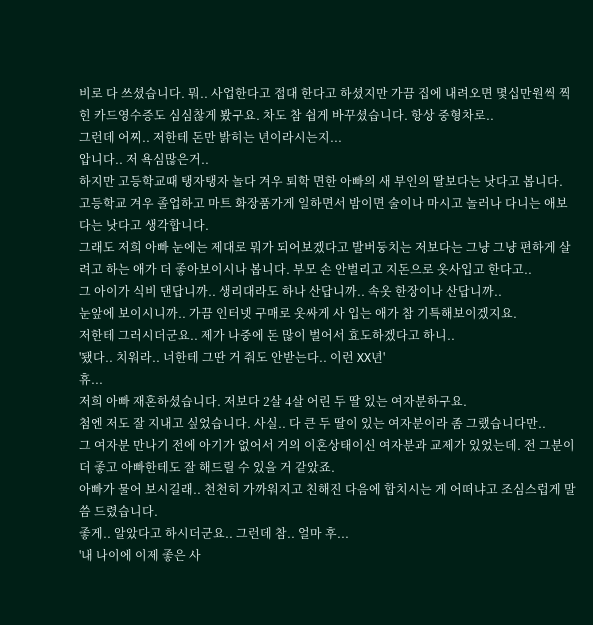비로 다 쓰셨습니다. 뭐.. 사업한다고 접대 한다고 하셨지만 가끔 집에 내려오면 몇십만원씩 찍힌 카드영수증도 심심찮게 봤구요. 차도 참 쉽게 바꾸셨습니다. 항상 중형차로..
그런데 어찌.. 저한테 돈만 밝히는 년이라시는지...
압니다.. 저 욕심많은거..
하지만 고등학교때 탱자탱자 놀다 겨우 퇴학 면한 아빠의 새 부인의 딸보다는 낫다고 봅니다.
고등학교 겨우 졸업하고 마트 화장품가게 일하면서 밤이면 술이나 마시고 놀러나 다니는 애보다는 낫다고 생각합니다.
그래도 저희 아빠 눈에는 제대로 뭐가 되어보겠다고 발버둥치는 저보다는 그냥 그냥 편하게 살려고 하는 애가 더 좋아보이시나 봅니다. 부모 손 안벌리고 지돈으로 옷사입고 한다고..
그 아이가 식비 댄답니까.. 생리대라도 하나 산답니까.. 속옷 한장이나 산답니까..
눈앞에 보이시니까.. 가끔 인터넷 구매로 옷싸게 사 입는 애가 참 기특해보이겠지요.
저한테 그러시더군요.. 제가 나중에 돈 많이 벌어서 효도하겠다고 하니..
'됐다.. 치워라.. 너한테 그딴 거 줘도 안받는다.. 이런 XX년'
휴...
저희 아빠 재혼하셨습니다. 저보다 2살 4살 어린 두 딸 있는 여자분하구요.
첨엔 저도 잘 지내고 싶었습니다. 사실.. 다 큰 두 딸이 있는 여자분이라 좀 그랬습니다만..
그 여자분 만나기 전에 아기가 없어서 거의 이혼상태이신 여자분과 교제가 있었는데. 전 그분이 더 좋고 아빠한테도 잘 해드릴 수 있을 거 같았죠.
아빠가 물어 보시길래.. 천천히 가까워지고 친해진 다음에 합치시는 게 어떠냐고 조심스럽게 말씀 드렸습니다.
좋게.. 알았다고 하시더군요.. 그런데 참.. 얼마 후...
'내 나이에 이제 좋은 사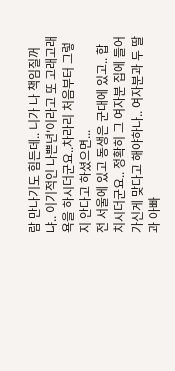람 만나기도 힘든데.. 니가 나 책임질꺼냐.. 이기적인 나쁜년'이라고 또 고래고래 욕을 하시더군요..차라리 처음부터 그렇지 안다고 하셨으면...
전 서울에 있고 동생은 군대에 있고.. 합치시더군요.. 정확히 그 여자분 집에 들어가신게 맞다고 해야하나.. 여자분과 두 딸과 아빠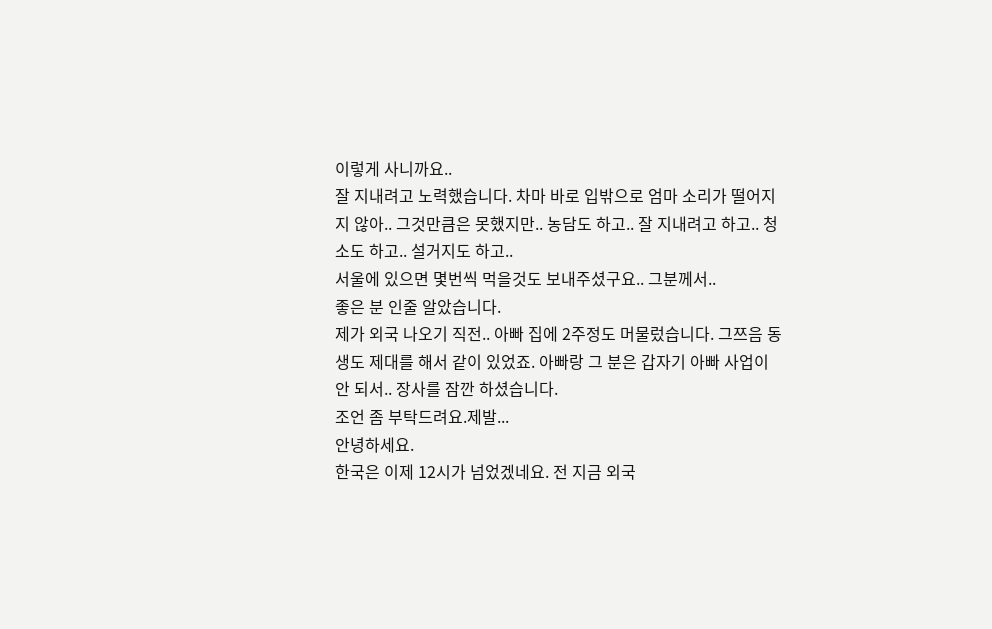이렇게 사니까요..
잘 지내려고 노력했습니다. 차마 바로 입밖으로 엄마 소리가 떨어지지 않아.. 그것만큼은 못했지만.. 농담도 하고.. 잘 지내려고 하고.. 청소도 하고.. 설거지도 하고..
서울에 있으면 몇번씩 먹을것도 보내주셨구요.. 그분께서..
좋은 분 인줄 알았습니다.
제가 외국 나오기 직전.. 아빠 집에 2주정도 머물렀습니다. 그쯔음 동생도 제대를 해서 같이 있었죠. 아빠랑 그 분은 갑자기 아빠 사업이 안 되서.. 장사를 잠깐 하셨습니다.
조언 좀 부탁드려요.제발...
안녕하세요.
한국은 이제 12시가 넘었겠네요. 전 지금 외국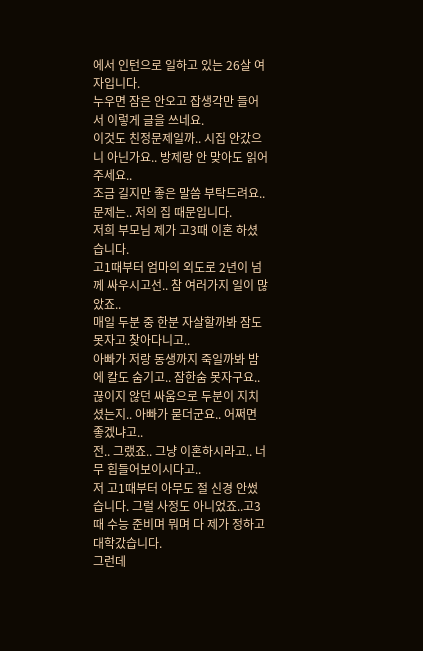에서 인턴으로 일하고 있는 26살 여자입니다.
누우면 잠은 안오고 잡생각만 들어서 이렇게 글을 쓰네요.
이것도 친정문제일까.. 시집 안갔으니 아닌가요.. 방제랑 안 맞아도 읽어주세요..
조금 길지만 좋은 말씀 부탁드려요..
문제는.. 저의 집 때문입니다.
저희 부모님 제가 고3때 이혼 하셨습니다.
고1때부터 엄마의 외도로 2년이 넘께 싸우시고선.. 참 여러가지 일이 많았죠..
매일 두분 중 한분 자살할까봐 잠도 못자고 찾아다니고..
아빠가 저랑 동생까지 죽일까봐 밤에 칼도 숨기고.. 잠한숨 못자구요..
끊이지 않던 싸움으로 두분이 지치셨는지.. 아빠가 묻더군요.. 어쩌면 좋겠냐고..
전.. 그랬죠.. 그냥 이혼하시라고.. 너무 힘들어보이시다고..
저 고1때부터 아무도 절 신경 안썼습니다. 그럴 사정도 아니었죠..고3때 수능 준비며 뭐며 다 제가 정하고 대학갔습니다.
그런데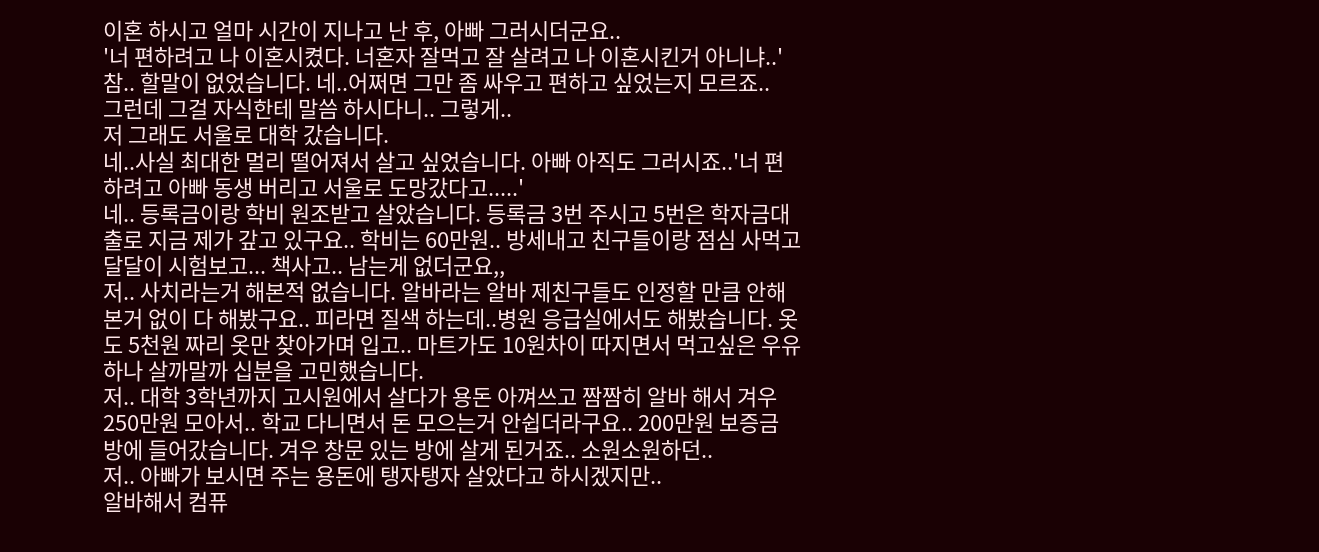이혼 하시고 얼마 시간이 지나고 난 후, 아빠 그러시더군요..
'너 편하려고 나 이혼시켰다. 너혼자 잘먹고 잘 살려고 나 이혼시킨거 아니냐..'
참.. 할말이 없었습니다. 네..어쩌면 그만 좀 싸우고 편하고 싶었는지 모르죠..
그런데 그걸 자식한테 말씀 하시다니.. 그렇게..
저 그래도 서울로 대학 갔습니다.
네..사실 최대한 멀리 떨어져서 살고 싶었습니다. 아빠 아직도 그러시죠..'너 편하려고 아빠 동생 버리고 서울로 도망갔다고.....'
네.. 등록금이랑 학비 원조받고 살았습니다. 등록금 3번 주시고 5번은 학자금대출로 지금 제가 갚고 있구요.. 학비는 60만원.. 방세내고 친구들이랑 점심 사먹고 달달이 시험보고... 책사고.. 남는게 없더군요,,
저.. 사치라는거 해본적 없습니다. 알바라는 알바 제친구들도 인정할 만큼 안해본거 없이 다 해봤구요.. 피라면 질색 하는데..병원 응급실에서도 해봤습니다. 옷도 5천원 짜리 옷만 찾아가며 입고.. 마트가도 10원차이 따지면서 먹고싶은 우유하나 살까말까 십분을 고민했습니다.
저.. 대학 3학년까지 고시원에서 살다가 용돈 아껴쓰고 짬짬히 알바 해서 겨우 250만원 모아서.. 학교 다니면서 돈 모으는거 안쉽더라구요.. 200만원 보증금 방에 들어갔습니다. 겨우 창문 있는 방에 살게 된거죠.. 소원소원하던..
저.. 아빠가 보시면 주는 용돈에 탱자탱자 살았다고 하시겠지만..
알바해서 컴퓨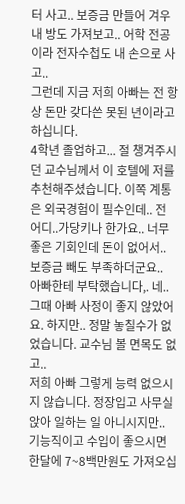터 사고.. 보증금 만들어 겨우 내 방도 가져보고.. 어학 전공이라 전자수첩도 내 손으로 사고..
그런데 지금 저희 아빠는 전 항상 돈만 갖다쓴 못된 년이라고 하십니다.
4학년 졸업하고... 절 챙겨주시던 교수님께서 이 호텔에 저를 추천해주셨습니다. 이쪽 계통은 외국경험이 필수인데.. 전 어디..가당키나 한가요.. 너무 좋은 기회인데 돈이 없어서.. 보증금 빼도 부족하더군요..
아빠한테 부탁했습니다,. 네.. 그때 아빠 사정이 좋지 않았어요. 하지만.. 정말 놓칠수가 없었습니다. 교수님 볼 면목도 없고..
저희 아빠 그렇게 능력 없으시지 않습니다. 정장입고 사무실 앉아 일하는 일 아니시지만.. 기능직이고 수입이 좋으시면 한달에 7~8백만원도 가져오십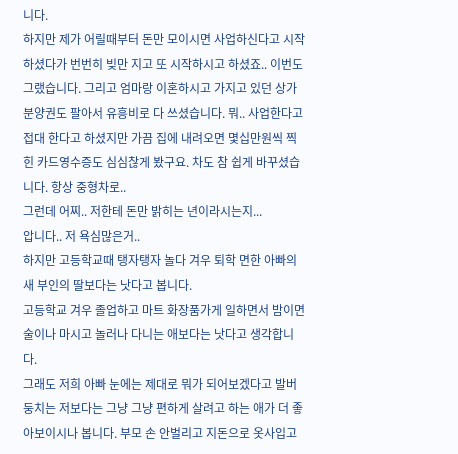니다.
하지만 제가 어릴때부터 돈만 모이시면 사업하신다고 시작하셨다가 번번히 빚만 지고 또 시작하시고 하셨죠.. 이번도 그랬습니다. 그리고 엄마랑 이혼하시고 가지고 있던 상가 분양권도 팔아서 유흥비로 다 쓰셨습니다. 뭐.. 사업한다고 접대 한다고 하셨지만 가끔 집에 내려오면 몇십만원씩 찍힌 카드영수증도 심심찮게 봤구요. 차도 참 쉽게 바꾸셨습니다. 항상 중형차로..
그런데 어찌.. 저한테 돈만 밝히는 년이라시는지...
압니다.. 저 욕심많은거..
하지만 고등학교때 탱자탱자 놀다 겨우 퇴학 면한 아빠의 새 부인의 딸보다는 낫다고 봅니다.
고등학교 겨우 졸업하고 마트 화장품가게 일하면서 밤이면 술이나 마시고 놀러나 다니는 애보다는 낫다고 생각합니다.
그래도 저희 아빠 눈에는 제대로 뭐가 되어보겠다고 발버둥치는 저보다는 그냥 그냥 편하게 살려고 하는 애가 더 좋아보이시나 봅니다. 부모 손 안벌리고 지돈으로 옷사입고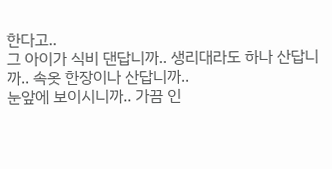한다고..
그 아이가 식비 댄답니까.. 생리대라도 하나 산답니까.. 속옷 한장이나 산답니까..
눈앞에 보이시니까.. 가끔 인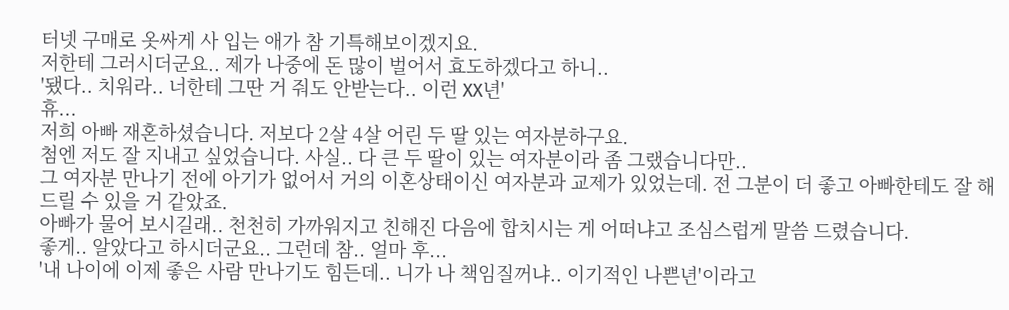터넷 구매로 옷싸게 사 입는 애가 참 기특해보이겠지요.
저한테 그러시더군요.. 제가 나중에 돈 많이 벌어서 효도하겠다고 하니..
'됐다.. 치워라.. 너한테 그딴 거 줘도 안받는다.. 이런 XX년'
휴...
저희 아빠 재혼하셨습니다. 저보다 2살 4살 어린 두 딸 있는 여자분하구요.
첨엔 저도 잘 지내고 싶었습니다. 사실.. 다 큰 두 딸이 있는 여자분이라 좀 그랬습니다만..
그 여자분 만나기 전에 아기가 없어서 거의 이혼상태이신 여자분과 교제가 있었는데. 전 그분이 더 좋고 아빠한테도 잘 해드릴 수 있을 거 같았죠.
아빠가 물어 보시길래.. 천천히 가까워지고 친해진 다음에 합치시는 게 어떠냐고 조심스럽게 말씀 드렸습니다.
좋게.. 알았다고 하시더군요.. 그런데 참.. 얼마 후...
'내 나이에 이제 좋은 사람 만나기도 힘든데.. 니가 나 책임질꺼냐.. 이기적인 나쁜년'이라고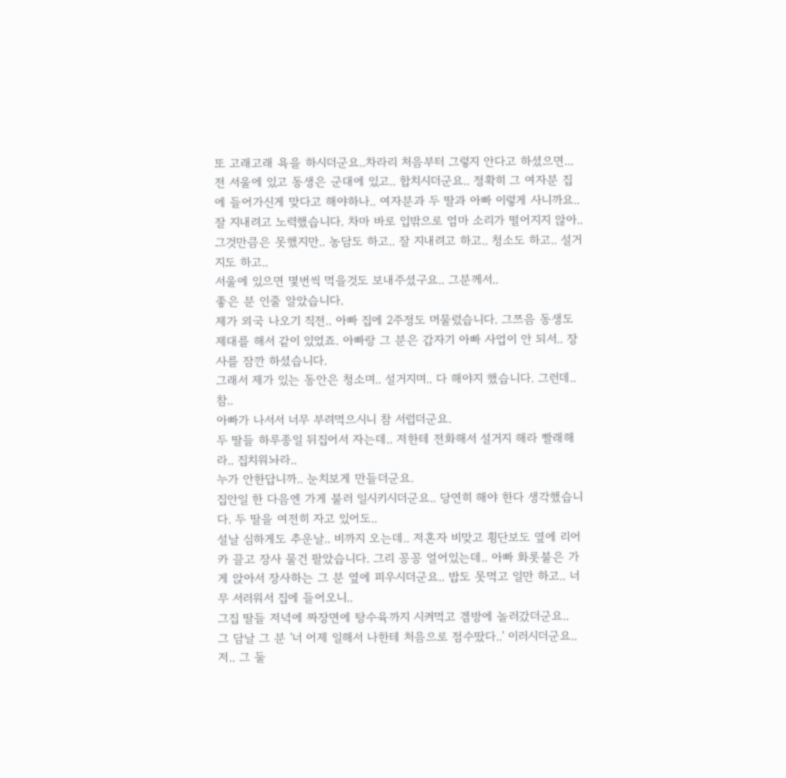또 고래고래 욕을 하시더군요..차라리 처음부터 그렇지 안다고 하셨으면...
전 서울에 있고 동생은 군대에 있고.. 합치시더군요.. 정확히 그 여자분 집에 들어가신게 맞다고 해야하나.. 여자분과 두 딸과 아빠 이렇게 사니까요..
잘 지내려고 노력했습니다. 차마 바로 입밖으로 엄마 소리가 떨어지지 않아.. 그것만큼은 못했지만.. 농담도 하고.. 잘 지내려고 하고.. 청소도 하고.. 설거지도 하고..
서울에 있으면 몇번씩 먹을것도 보내주셨구요.. 그분께서..
좋은 분 인줄 알았습니다.
제가 외국 나오기 직전.. 아빠 집에 2주정도 머물렀습니다. 그쯔음 동생도 제대를 해서 같이 있었죠. 아빠랑 그 분은 갑자기 아빠 사업이 안 되서.. 장사를 잠깐 하셨습니다.
그래서 제가 있는 동안은 청소며.. 설거지며.. 다 해야지 했습니다. 그런데.. 참..
아빠가 나서서 너무 부려먹으시니 참 서럽더군요.
두 딸들 하루종일 뒤집어서 자는데.. 저한테 전화해서 설거지 해라 빨래해라.. 집치워놔라..
누가 안한답니까.. 눈치보게 만들더군요.
집안일 한 다음엔 가게 불러 일시키시더군요.. 당연히 해야 한다 생각했습니다. 두 딸을 여전히 자고 있어도..
설날 심하게도 추운날.. 비까지 오는데.. 저혼자 비맞고 횡단보도 옆에 리어카 끌고 장사 물건 팔았습니다. 그리 꽁꽁 얼어있는데.. 아빠 화롯불은 가게 앉아서 장사하는 그 분 옆에 피우시더군요.. 밥도 못먹고 일만 하고.. 너무 서러워서 집에 들어오니..
그집 딸들 저녁에 짜장면에 탕수육까지 시켜먹고 겜방에 놀러갔더군요..
그 담날 그 분 '너 어제 일해서 나한테 처음으로 점수땄다..' 이러시더군요..
저.. 그 둘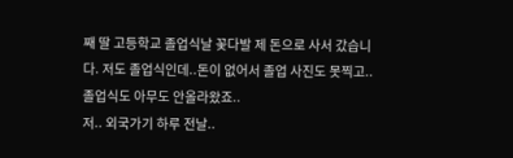째 딸 고등학교 졸업식날 꽃다발 제 돈으로 사서 갔습니다. 저도 졸업식인데..돈이 없어서 졸업 사진도 못찍고.. 졸업식도 아무도 안올라왔죠..
저.. 외국가기 하루 전날..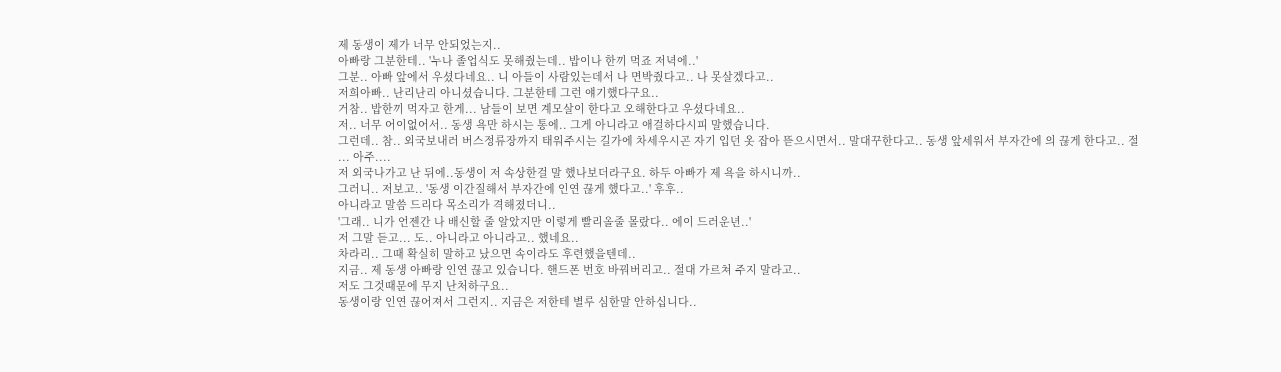제 동생이 제가 너무 안되었는지..
아빠랑 그분한테.. '누나 졸업식도 못해줬는데.. 밥이나 한끼 먹죠 저녁에..'
그분.. 아빠 앞에서 우셨다네요.. 니 아들이 사람있는데서 나 면박줬다고.. 나 못살겠다고..
저희아빠.. 난리난리 아니셨습니다. 그분한테 그런 얘기했다구요..
거참.. 밥한끼 먹자고 한게... 남들이 보면 계모살이 한다고 오해한다고 우셨다네요..
저.. 너무 어이없어서.. 동생 욕만 하시는 통에.. 그게 아니라고 애걸하다시피 말했습니다.
그런데.. 참.. 외국보내러 버스정류장까지 태워주시는 길가에 차세우시곤 자기 입던 옷 잡아 뜯으시면서.. 말대꾸한다고.. 동생 앞세워서 부자간에 의 끊게 한다고.. 절 ... 아주....
저 외국나가고 난 뒤에..동생이 저 속상한걸 말 했나보더라구요. 하두 아빠가 제 욕을 하시니까..
그러니.. 저보고.. '동생 이간질해서 부자간에 인연 끊게 했다고..' 후후..
아니라고 말씀 드리다 목소리가 격해졌더니..
'그래.. 니가 언젠간 나 배신할 줄 알았지만 이렇게 빨리올줄 몰랐다.. 에이 드러운년..'
저 그말 듣고... 도.. 아니라고 아니라고.. 했네요..
차라리.. 그때 확실히 말하고 났으면 속이라도 후련했을텐데..
지금.. 제 동생 아빠랑 인연 끊고 있습니다. 핸드폰 번호 바꿔버리고.. 절대 가르쳐 주지 말라고..
저도 그것때문에 무지 난처하구요..
동생이랑 인연 끊어져서 그런지.. 지금은 저한테 별루 심한말 안하십니다..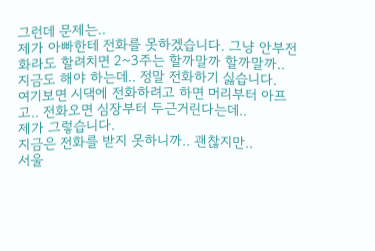그런데 문제는..
제가 아빠한테 전화를 못하겠습니다. 그냥 안부전화라도 할려치면 2~3주는 할까말까 할까말까..
지금도 해야 하는데.. 정말 전화하기 싫습니다.
여기보면 시댁에 전화하려고 하면 머리부터 아프고.. 전화오면 심장부터 두근거린다는데..
제가 그렇습니다.
지금은 전화를 받지 못하니까.. 괜찮지만..
서울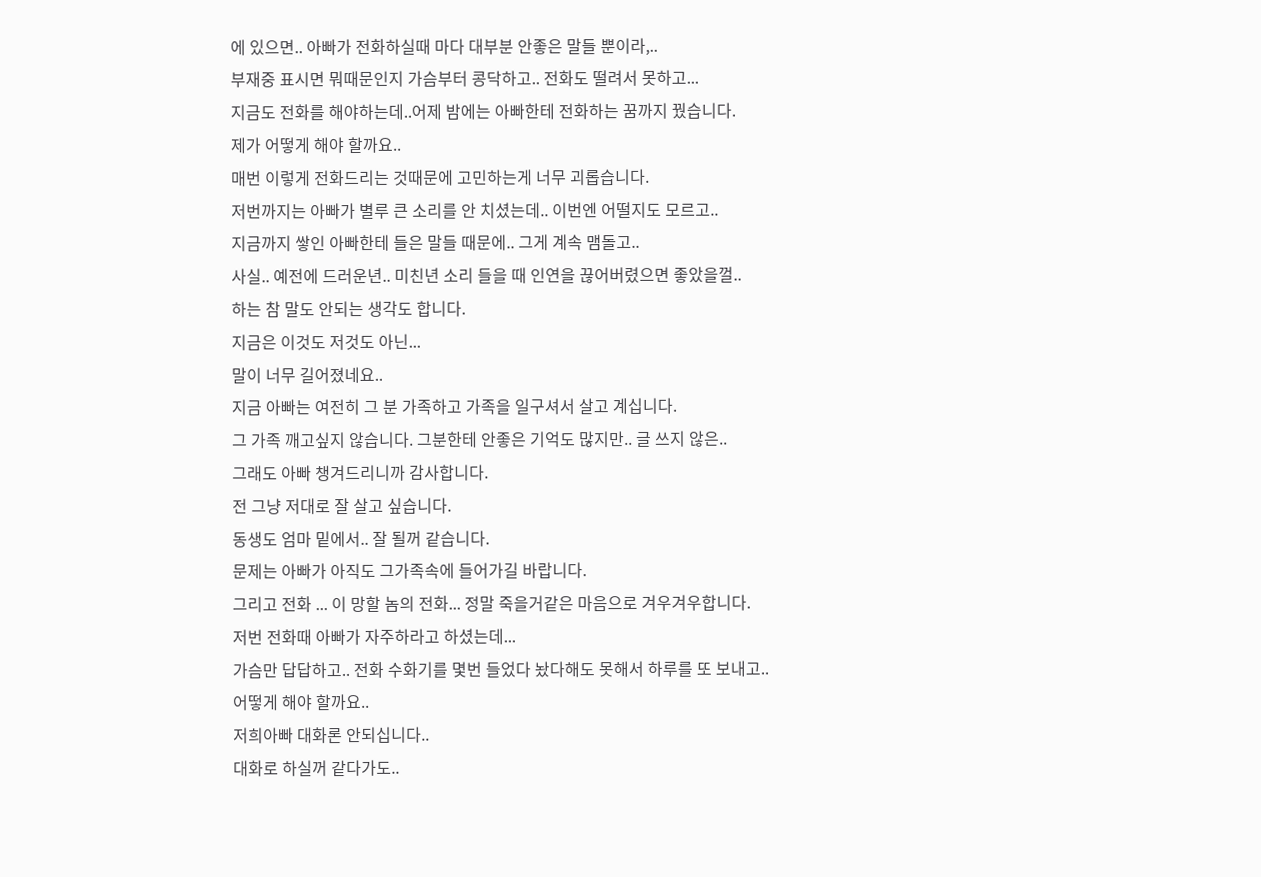에 있으면.. 아빠가 전화하실때 마다 대부분 안좋은 말들 뿐이라,..
부재중 표시면 뭐때문인지 가슴부터 콩닥하고.. 전화도 떨려서 못하고...
지금도 전화를 해야하는데..어제 밤에는 아빠한테 전화하는 꿈까지 꿨습니다.
제가 어떻게 해야 할까요..
매번 이렇게 전화드리는 것때문에 고민하는게 너무 괴롭습니다.
저번까지는 아빠가 별루 큰 소리를 안 치셨는데.. 이번엔 어떨지도 모르고..
지금까지 쌓인 아빠한테 들은 말들 때문에.. 그게 계속 맴돌고..
사실.. 예전에 드러운년.. 미친년 소리 들을 때 인연을 끊어버렸으면 좋았을껄..
하는 참 말도 안되는 생각도 합니다.
지금은 이것도 저것도 아닌...
말이 너무 길어졌네요..
지금 아빠는 여전히 그 분 가족하고 가족을 일구셔서 살고 계십니다.
그 가족 깨고싶지 않습니다. 그분한테 안좋은 기억도 많지만.. 글 쓰지 않은..
그래도 아빠 챙겨드리니까 감사합니다.
전 그냥 저대로 잘 살고 싶습니다.
동생도 엄마 밑에서.. 잘 될꺼 같습니다.
문제는 아빠가 아직도 그가족속에 들어가길 바랍니다.
그리고 전화 ... 이 망할 놈의 전화... 정말 죽을거같은 마음으로 겨우겨우합니다.
저번 전화때 아빠가 자주하라고 하셨는데...
가슴만 답답하고.. 전화 수화기를 몇번 들었다 놨다해도 못해서 하루를 또 보내고..
어떻게 해야 할까요..
저희아빠 대화론 안되십니다..
대화로 하실꺼 같다가도..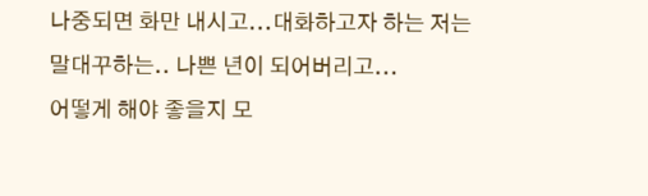나중되면 화만 내시고...대화하고자 하는 저는 말대꾸하는.. 나쁜 년이 되어버리고...
어떻게 해야 좋을지 모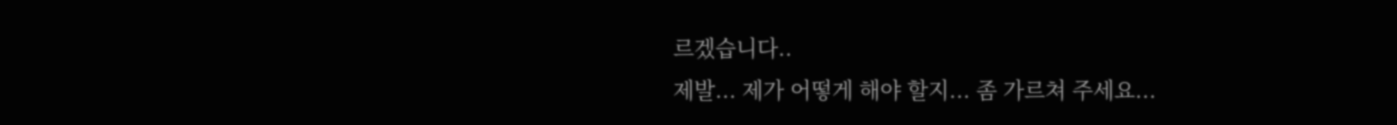르겠습니다..
제발... 제가 어떻게 해야 할지... 좀 가르쳐 주세요...